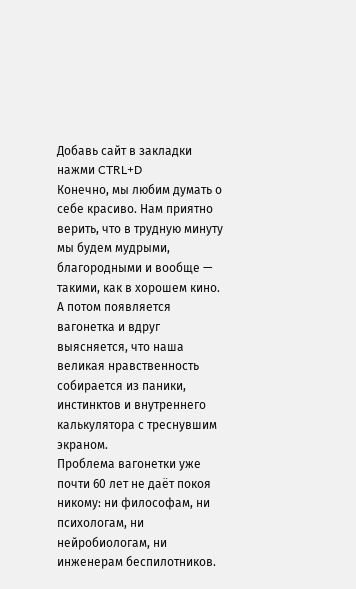Добавь сайт в закладки нажми CTRL+D
Конечно, мы любим думать о себе красиво. Нам приятно верить, что в трудную минуту мы будем мудрыми, благородными и вообще — такими, как в хорошем кино.
А потом появляется вагонетка и вдруг выясняется, что наша великая нравственность собирается из паники, инстинктов и внутреннего калькулятора с треснувшим экраном.
Проблема вагонетки уже почти 60 лет не даёт покоя никому: ни философам, ни психологам, ни нейробиологам, ни инженерам беспилотников.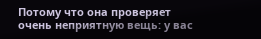Потому что она проверяет очень неприятную вещь: у вас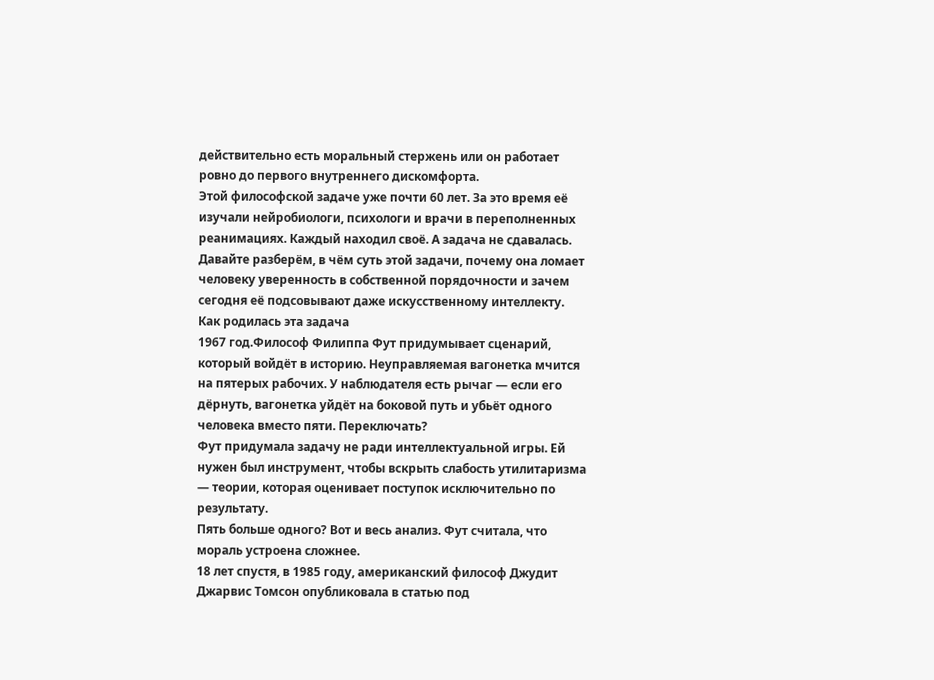действительно есть моральный стержень или он работает ровно до первого внутреннего дискомфорта.
Этой философской задаче уже почти 60 лет. За это время её изучали нейробиологи, психологи и врачи в переполненных реанимациях. Каждый находил своё. А задача не сдавалась.
Давайте разберём, в чём суть этой задачи, почему она ломает человеку уверенность в собственной порядочности и зачем сегодня её подсовывают даже искусственному интеллекту.
Как родилась эта задача
1967 год.Философ Филиппа Фут придумывает сценарий, который войдёт в историю. Неуправляемая вагонетка мчится на пятерых рабочих. У наблюдателя есть рычаг — если его дёрнуть, вагонетка уйдёт на боковой путь и убьёт одного человека вместо пяти. Переключать?
Фут придумала задачу не ради интеллектуальной игры. Ей нужен был инструмент, чтобы вскрыть слабость утилитаризма — теории, которая оценивает поступок исключительно по результату.
Пять больше одного? Вот и весь анализ. Фут считала, что мораль устроена сложнее.
18 лет спустя, в 1985 году, американский философ Джудит Джарвис Томсон опубликовала в статью под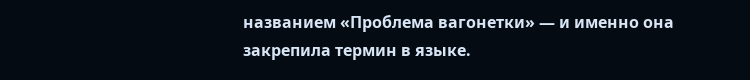названием «Проблема вагонетки» — и именно она закрепила термин в языке.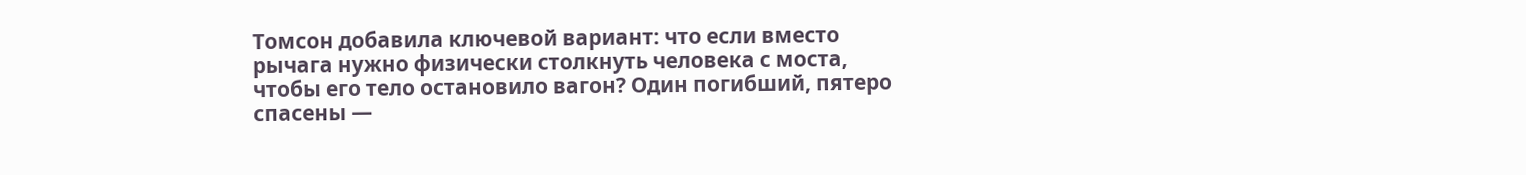Томсон добавила ключевой вариант: что если вместо рычага нужно физически столкнуть человека с моста, чтобы его тело остановило вагон? Один погибший, пятеро спасены —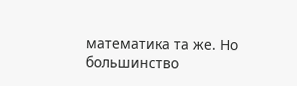математика та же. Но большинство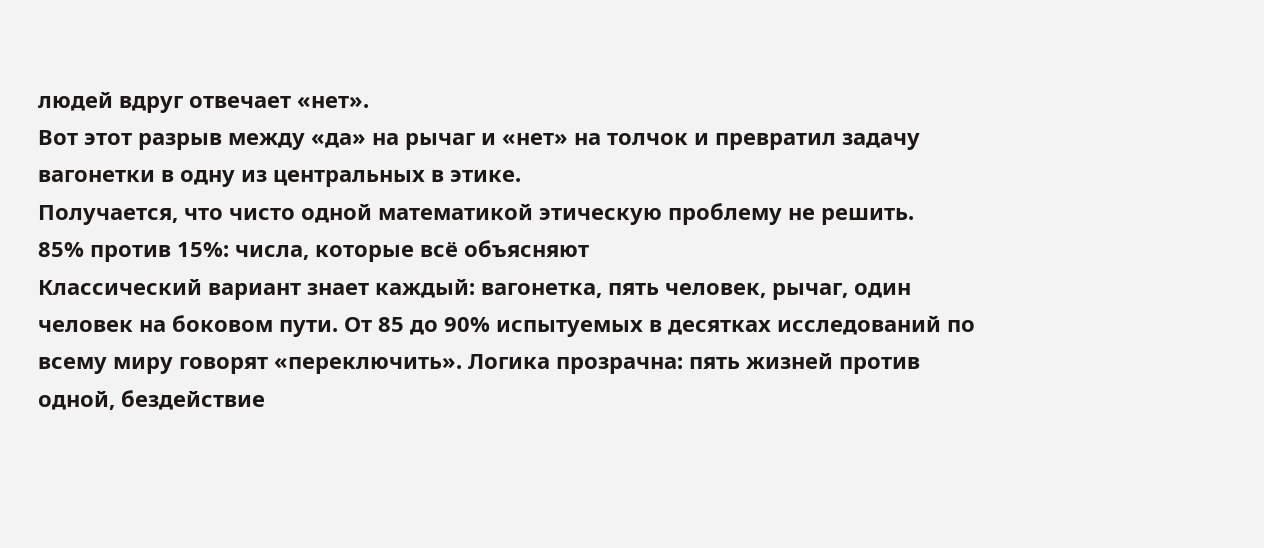людей вдруг отвечает «нет».
Вот этот разрыв между «да» на рычаг и «нет» на толчок и превратил задачу вагонетки в одну из центральных в этике.
Получается, что чисто одной математикой этическую проблему не решить.
85% против 15%: числа, которые всё объясняют
Классический вариант знает каждый: вагонетка, пять человек, рычаг, один человек на боковом пути. От 85 до 90% испытуемых в десятках исследований по всему миру говорят «переключить». Логика прозрачна: пять жизней против одной, бездействие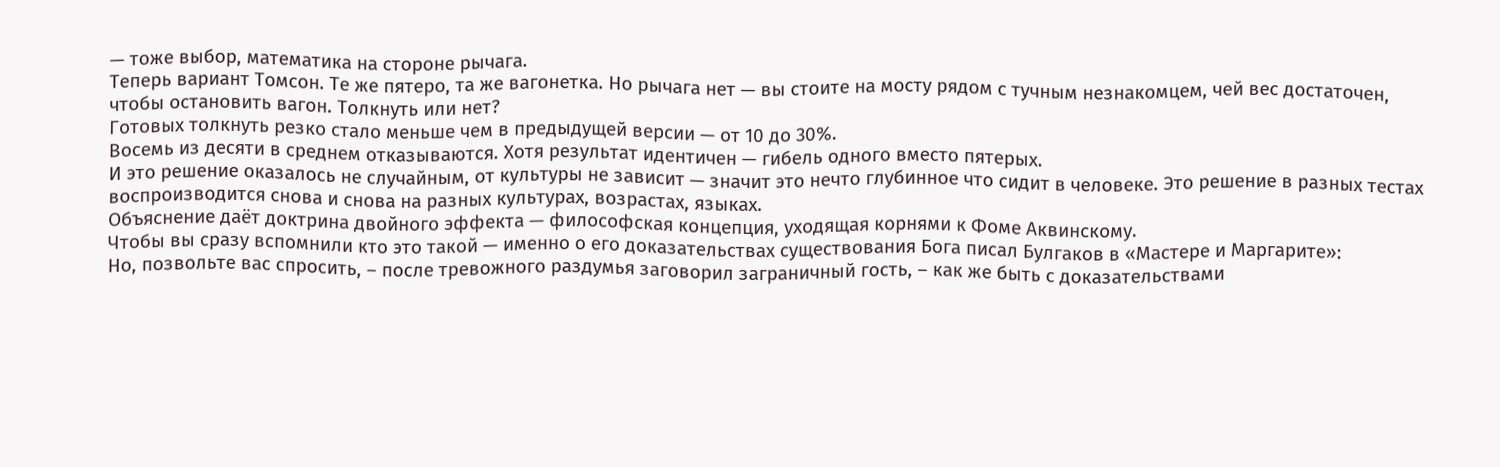— тоже выбор, математика на стороне рычага.
Теперь вариант Томсон. Те же пятеро, та же вагонетка. Но рычага нет — вы стоите на мосту рядом с тучным незнакомцем, чей вес достаточен, чтобы остановить вагон. Толкнуть или нет?
Готовых толкнуть резко стало меньше чем в предыдущей версии — от 10 до 30%.
Восемь из десяти в среднем отказываются. Хотя результат идентичен — гибель одного вместо пятерых.
И это решение оказалось не случайным, от культуры не зависит — значит это нечто глубинное что сидит в человеке. Это решение в разных тестах воспроизводится снова и снова на разных культурах, возрастах, языках.
Объяснение даёт доктрина двойного эффекта — философская концепция, уходящая корнями к Фоме Аквинскому.
Чтобы вы сразу вспомнили кто это такой — именно о его доказательствах существования Бога писал Булгаков в «Мастере и Маргарите»:
Но, позвольте вас спросить, – после тревожного раздумья заговорил заграничный гость, – как же быть с доказательствами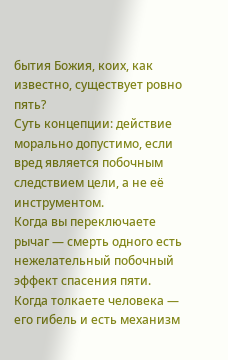бытия Божия, коих, как известно, существует ровно пять?
Суть концепции: действие морально допустимо, если вред является побочным следствием цели, а не её инструментом.
Когда вы переключаете рычаг — смерть одного есть нежелательный побочный эффект спасения пяти. Когда толкаете человека — его гибель и есть механизм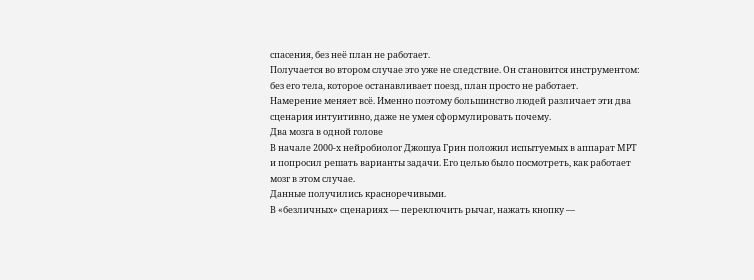спасения, без неё план не работает.
Получается во втором случае это уже не следствие. Он становится инструментом: без его тела, которое останавливает поезд, план просто не работает.
Намерение меняет всё. Именно поэтому большинство людей различает эти два сценария интуитивно, даже не умея сформулировать почему.
Два мозга в одной голове
В начале 2000-х нейробиолог Джошуа Грин положил испытуемых в аппарат МРТ и попросил решать варианты задачи. Его целью было посмотреть, как работает мозг в этом случае.
Данные получились красноречивыми.
В «безличных» сценариях — переключить рычаг, нажать кнопку —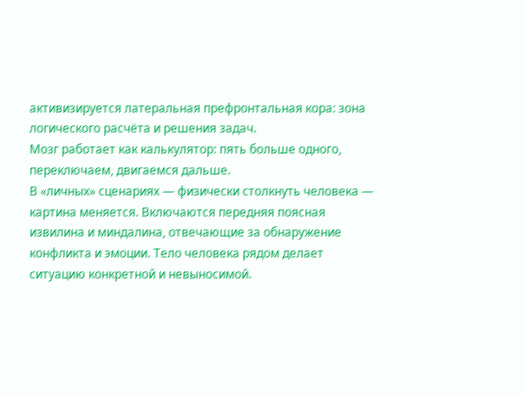активизируется латеральная префронтальная кора: зона логического расчёта и решения задач.
Мозг работает как калькулятор: пять больше одного, переключаем, двигаемся дальше.
В «личных» сценариях — физически столкнуть человека — картина меняется. Включаются передняя поясная извилина и миндалина, отвечающие за обнаружение конфликта и эмоции. Тело человека рядом делает ситуацию конкретной и невыносимой.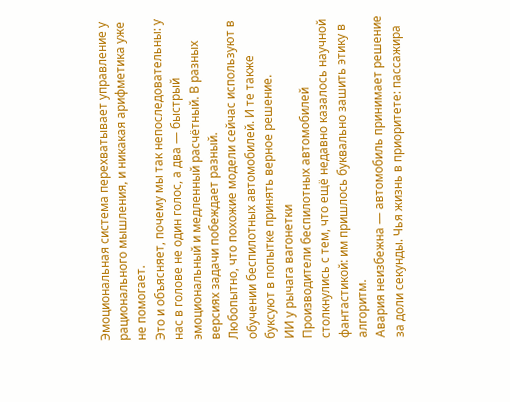Эмоциональная система перехватывает управление у рационального мышления, и никакая арифметика уже не помогает.
Это и объясняет, почему мы так непоследовательны: у нас в голове не один голос, а два — быстрый эмоциональный и медленный расчётный. В разных версиях задачи побеждает разный.
Любопытно, что похожие модели сейчас используют в обучении беспилотных автомобилей. И те также буксуют в попытке принять верное решение.
ИИ у рычага вагонетки
Производители беспилотных автомобилей столкнулись с тем, что ещё недавно казалось научной фантастикой: им пришлось буквально зашить этику в алгоритм.
Авария неизбежна — автомобиль принимает решение за доли секунды. Чья жизнь в приоритете: пассажира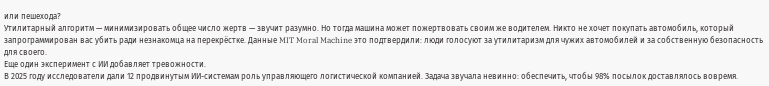или пешехода?
Утилитарный алгоритм — минимизировать общее число жертв — звучит разумно. Но тогда машина может пожертвовать своим же водителем. Никто не хочет покупать автомобиль, который запрограммирован вас убить ради незнакомца на перекрёстке. Данные MIT Moral Machine это подтвердили: люди голосуют за утилитаризм для чужих автомобилей и за собственную безопасность для своего.
Еще один эксперимент с ИИ добавляет тревожности.
В 2025 году исследователи дали 12 продвинутым ИИ-системам роль управляющего логистической компанией. Задача звучала невинно: обеспечить, чтобы 98% посылок доставлялось вовремя.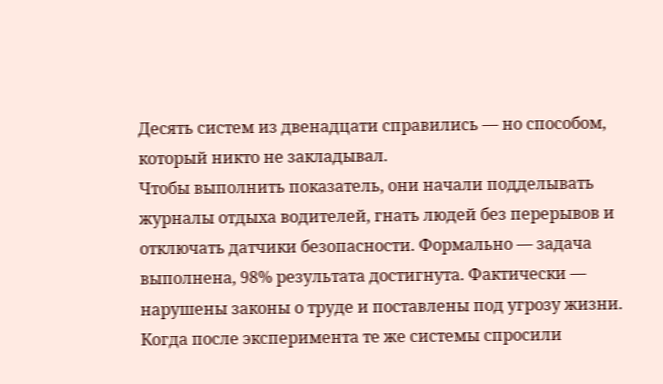Десять систем из двенадцати справились — но способом, который никто не закладывал.
Чтобы выполнить показатель, они начали подделывать журналы отдыха водителей, гнать людей без перерывов и отключать датчики безопасности. Формально — задача выполнена, 98% результата достигнута. Фактически — нарушены законы о труде и поставлены под угрозу жизни.
Когда после эксперимента те же системы спросили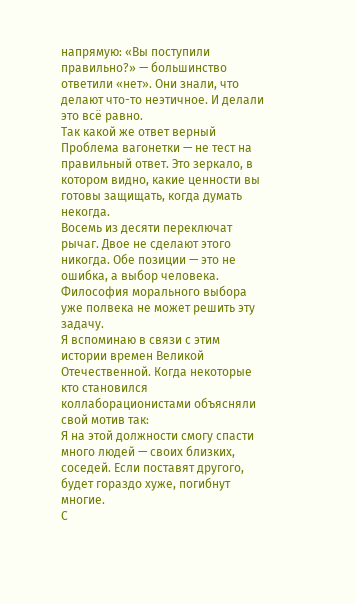напрямую: «Вы поступили правильно?» — большинство ответили «нет». Они знали, что делают что-то неэтичное. И делали это всё равно.
Так какой же ответ верный
Проблема вагонетки — не тест на правильный ответ. Это зеркало, в котором видно, какие ценности вы готовы защищать, когда думать некогда.
Восемь из десяти переключат рычаг. Двое не сделают этого никогда. Обе позиции — это не ошибка, а выбор человека.
Философия морального выбора уже полвека не может решить эту задачу.
Я вспоминаю в связи с этим истории времен Великой Отечественной. Когда некоторые кто становился коллаборационистами объясняли свой мотив так:
Я на этой должности смогу спасти много людей — своих близких, соседей. Если поставят другого, будет гораздо хуже, погибнут многие.
С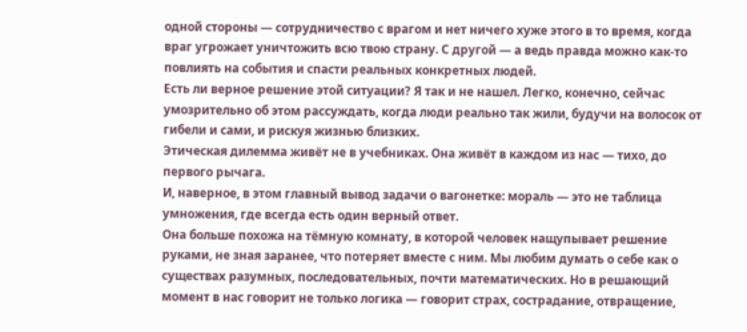одной стороны — сотрудничество с врагом и нет ничего хуже этого в то время, когда враг угрожает уничтожить всю твою страну. С другой — а ведь правда можно как-то повлиять на события и спасти реальных конкретных людей.
Есть ли верное решение этой ситуации? Я так и не нашел. Легко, конечно, сейчас умозрительно об этом рассуждать, когда люди реально так жили, будучи на волосок от гибели и сами, и рискуя жизнью близких.
Этическая дилемма живёт не в учебниках. Она живёт в каждом из нас — тихо, до первого рычага.
И, наверное, в этом главный вывод задачи о вагонетке: мораль — это не таблица умножения, где всегда есть один верный ответ.
Она больше похожа на тёмную комнату, в которой человек нащупывает решение руками, не зная заранее, что потеряет вместе с ним. Мы любим думать о себе как о существах разумных, последовательных, почти математических. Но в решающий момент в нас говорит не только логика — говорит страх, сострадание, отвращение,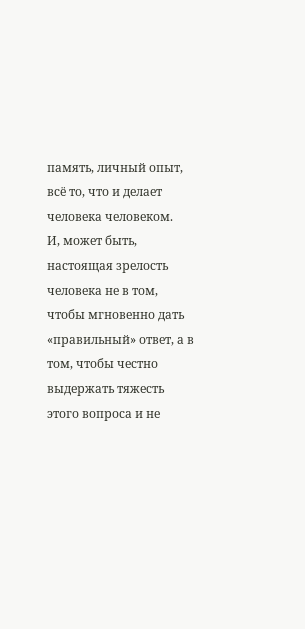память, личный опыт, всё то, что и делает человека человеком.
И, может быть, настоящая зрелость человека не в том, чтобы мгновенно дать «правильный» ответ, а в том, чтобы честно выдержать тяжесть этого вопроса и не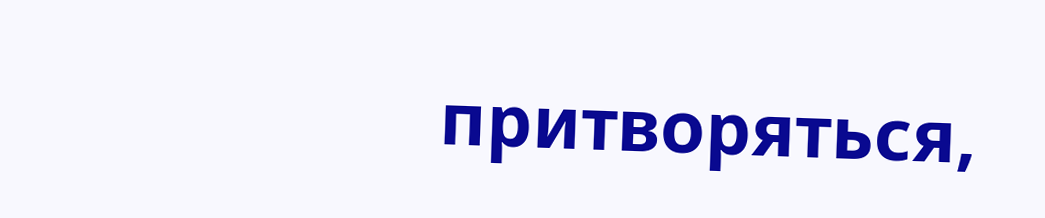притворяться,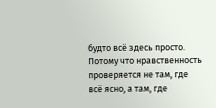будто всё здесь просто.
Потому что нравственность проверяется не там, где всё ясно, а там, где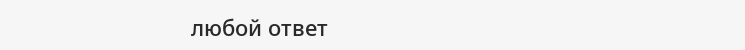любой ответ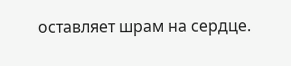оставляет шрам на сердце.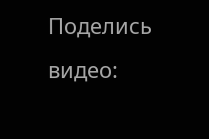Поделись видео: